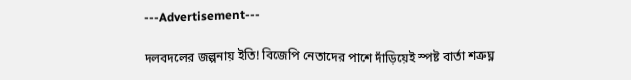---Advertisement---

দলবদলের জল্পনায় ইতি! বিজেপি নেতাদের পাশে দাঁড়িয়েই স্পষ্ট বার্তা শত্রুঘ্ন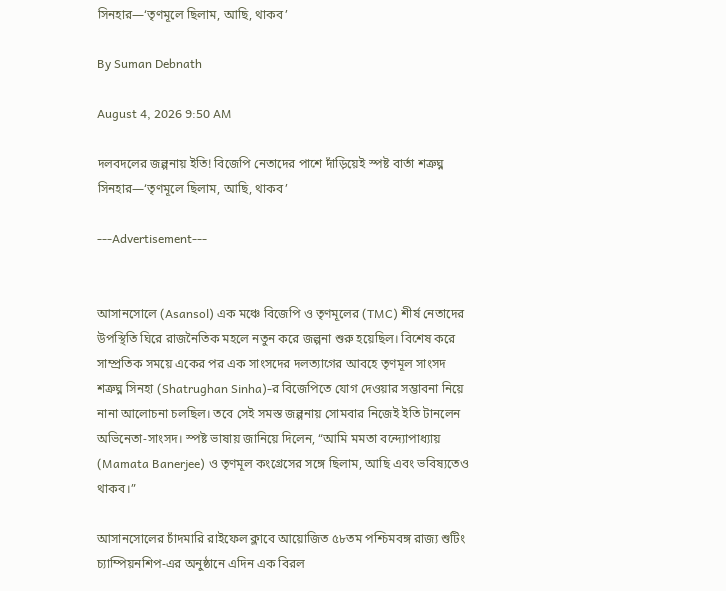সিনহার—‘তৃণমূলে ছিলাম, আছি, থাকব’

By Suman Debnath

August 4, 2026 9:50 AM

দলবদলের জল্পনায় ইতি! বিজেপি নেতাদের পাশে দাঁড়িয়েই স্পষ্ট বার্তা শত্রুঘ্ন সিনহার—‘তৃণমূলে ছিলাম, আছি, থাকব’

---Advertisement---


আসানসোলে (Asansol) এক মঞ্চে বিজেপি ও তৃণমূলের (TMC) শীর্ষ নেতাদের উপস্থিতি ঘিরে রাজনৈতিক মহলে নতুন করে জল্পনা শুরু হয়েছিল। বিশেষ করে সাম্প্রতিক সময়ে একের পর এক সাংসদের দলত্যাগের আবহে তৃণমূল সাংসদ শত্রুঘ্ন সিনহা (Shatrughan Sinha)-র বিজেপিতে যোগ দেওয়ার সম্ভাবনা নিয়ে নানা আলোচনা চলছিল। তবে সেই সমস্ত জল্পনায় সোমবার নিজেই ইতি টানলেন অভিনেতা-সাংসদ। স্পষ্ট ভাষায় জানিয়ে দিলেন, “আমি মমতা বন্দ্যোপাধ্যায় (Mamata Banerjee) ও তৃণমূল কংগ্রেসের সঙ্গে ছিলাম, আছি এবং ভবিষ্যতেও থাকব।”

আসানসোলের চাঁদমারি রাইফেল ক্লাবে আয়োজিত ৫৮তম পশ্চিমবঙ্গ রাজ্য শুটিং চ্যাম্পিয়নশিপ-এর অনুষ্ঠানে এদিন এক বিরল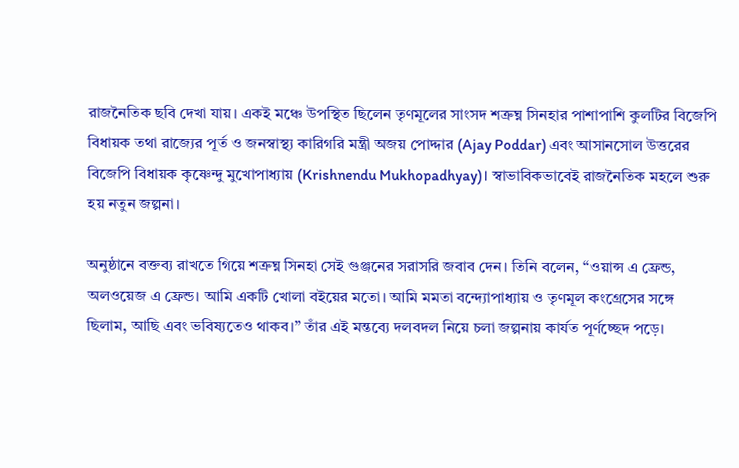রাজনৈতিক ছবি দেখা যায়। একই মঞ্চে উপস্থিত ছিলেন তৃণমূলের সাংসদ শত্রুঘ্ন সিনহার পাশাপাশি কুলটির বিজেপি বিধায়ক তথা রাজ্যের পূর্ত ও জনস্বাস্থ্য কারিগরি মন্ত্রী অজয় পোদ্দার (Ajay Poddar) এবং আসানসোল উত্তরের বিজেপি বিধায়ক কৃষ্ণেন্দু মুখোপাধ্যায় (Krishnendu Mukhopadhyay)। স্বাভাবিকভাবেই রাজনৈতিক মহলে শুরু হয় নতুন জল্পনা।

অনুষ্ঠানে বক্তব্য রাখতে গিয়ে শত্রুঘ্ন সিনহা সেই গুঞ্জনের সরাসরি জবাব দেন। তিনি বলেন, “ওয়ান্স এ ফ্রেন্ড, অলওয়েজ এ ফ্রেন্ড। আমি একটি খোলা বইয়ের মতো। আমি মমতা বন্দ্যোপাধ্যায় ও তৃণমূল কংগ্রেসের সঙ্গে ছিলাম, আছি এবং ভবিষ্যতেও থাকব।” তাঁর এই মন্তব্যে দলবদল নিয়ে চলা জল্পনায় কার্যত পূর্ণচ্ছেদ পড়ে।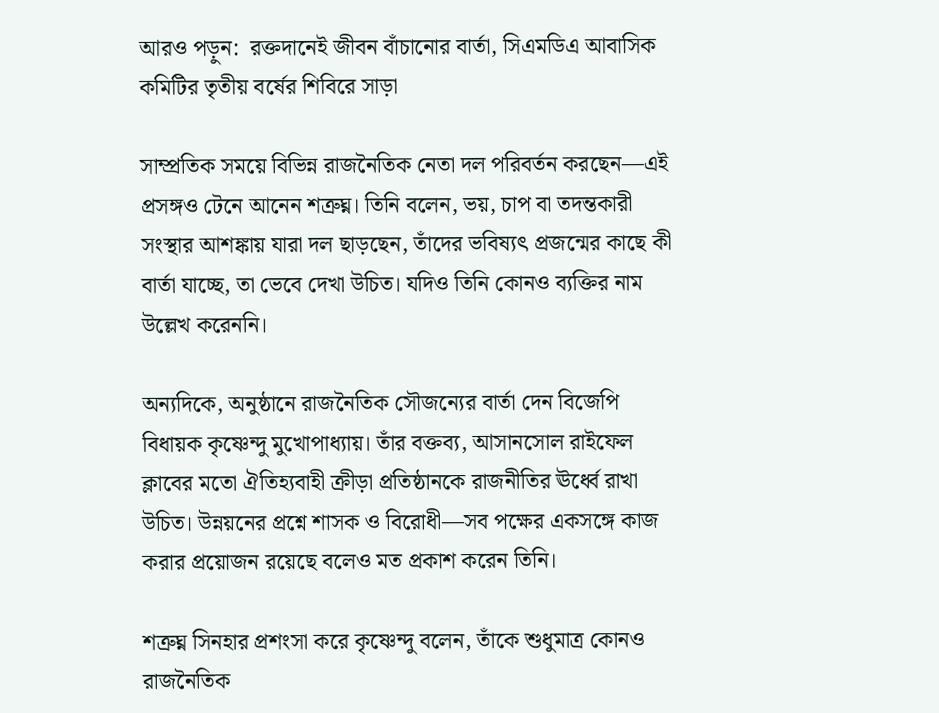আরও পড়ুন:  রক্তদানেই জীবন বাঁচানোর বার্তা, সিএমডিএ আবাসিক কমিটির তৃতীয় বর্ষের শিবিরে সাড়া

সাম্প্রতিক সময়ে বিভিন্ন রাজনৈতিক নেতা দল পরিবর্তন করছেন—এই প্রসঙ্গও টেনে আনেন শত্রুঘ্ন। তিনি বলেন, ভয়, চাপ বা তদন্তকারী সংস্থার আশঙ্কায় যারা দল ছাড়ছেন, তাঁদের ভবিষ্যৎ প্রজন্মের কাছে কী বার্তা যাচ্ছে, তা ভেবে দেখা উচিত। যদিও তিনি কোনও ব্যক্তির নাম উল্লেখ করেননি।

অন্যদিকে, অনুষ্ঠানে রাজনৈতিক সৌজন্যের বার্তা দেন বিজেপি বিধায়ক কৃষ্ণেন্দু মুখোপাধ্যায়। তাঁর বক্তব্য, আসানসোল রাইফেল ক্লাবের মতো ঐতিহ্যবাহী ক্রীড়া প্রতিষ্ঠানকে রাজনীতির ঊর্ধ্বে রাখা উচিত। উন্নয়নের প্রশ্নে শাসক ও বিরোধী—সব পক্ষের একসঙ্গে কাজ করার প্রয়োজন রয়েছে বলেও মত প্রকাশ করেন তিনি।

শত্রুঘ্ন সিনহার প্রশংসা করে কৃষ্ণেন্দু বলেন, তাঁকে শুধুমাত্র কোনও রাজনৈতিক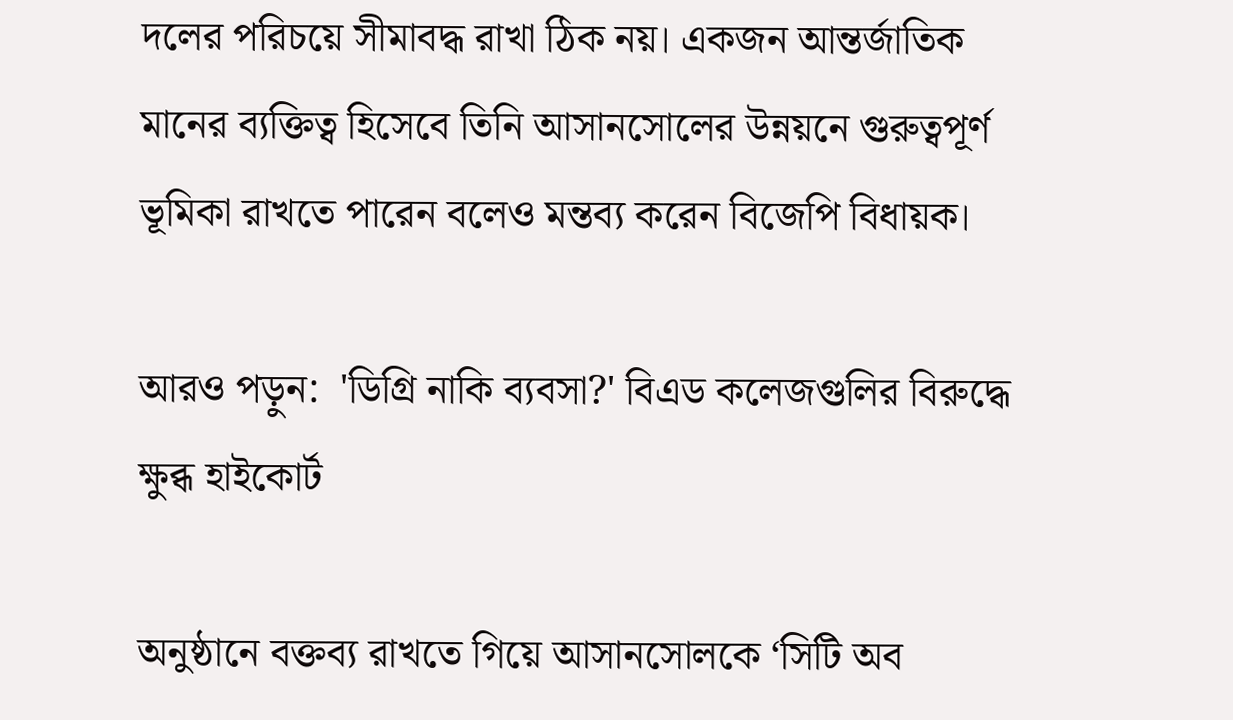দলের পরিচয়ে সীমাবদ্ধ রাখা ঠিক নয়। একজন আন্তর্জাতিক মানের ব্যক্তিত্ব হিসেবে তিনি আসানসোলের উন্নয়নে গুরুত্বপূর্ণ ভূমিকা রাখতে পারেন বলেও মন্তব্য করেন বিজেপি বিধায়ক।

আরও পড়ুন:  'ডিগ্রি নাকি ব্যবসা?' বিএড কলেজগুলির বিরুদ্ধে ক্ষুব্ধ হাইকোর্ট

অনুষ্ঠানে বক্তব্য রাখতে গিয়ে আসানসোলকে ‘সিটি অব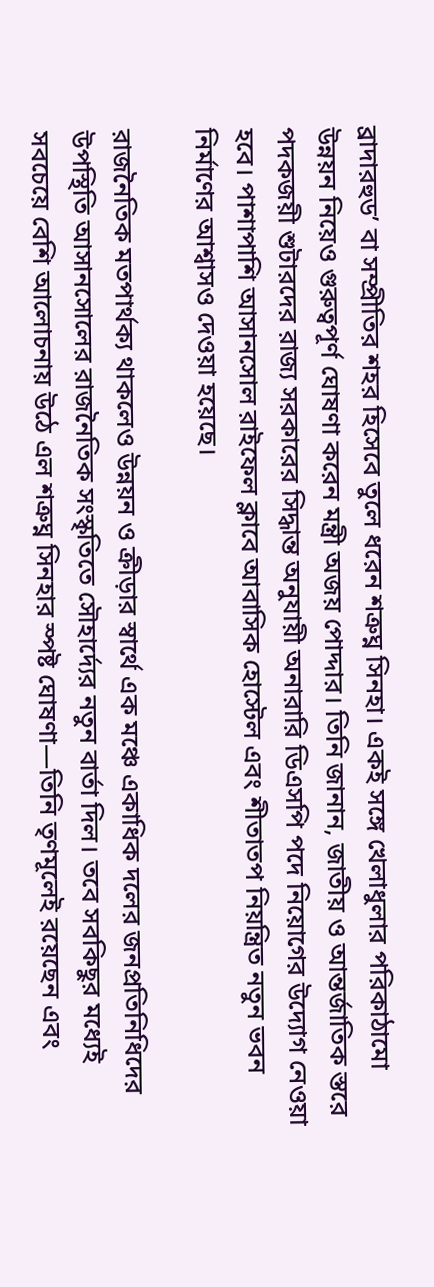ব্রাদারহুড’ বা সম্প্রীতির শহর হিসেবে তুলে ধরেন শত্রুঘ্ন সিনহা। একই সঙ্গে খেলাধুলার পরিকাঠামো উন্নয়ন নিয়েও গুরুত্বপূর্ণ ঘোষণা করেন মন্ত্রী অজয় পোদ্দার। তিনি জানান, জাতীয় ও আন্তর্জাতিক স্তরে পদকজয়ী শুটারদের রাজ্য সরকারের সিদ্ধান্ত অনুযায়ী অনারারি ডিএসপি পদে নিয়োগের উদ্যোগ নেওয়া হবে। পাশাপাশি আসানসোল রাইফেল ক্লাবে আবাসিক হোস্টেল এবং শীতাতপ নিয়ন্ত্রিত নতুন ভবন নির্মাণের আশ্বাসও দেওয়া হয়েছে।

রাজনৈতিক মতপার্থক্য থাকলেও উন্নয়ন ও ক্রীড়ার স্বার্থে এক মঞ্চে একাধিক দলের জনপ্রতিনিধিদের উপস্থিতি আসানসোলের রাজনৈতিক সংস্কৃতিতে সৌহার্দ্যের নতুন বার্তা দিল। তবে সবকিছুর মধ্যেই সবচেয়ে বেশি আলোচনায় উঠে এল শত্রুঘ্ন সিনহার স্পষ্ট ঘোষণা—তিনি তৃণমূলেই রয়েছেন এবং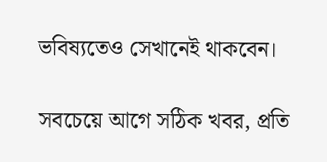ভবিষ্যতেও সেখানেই থাকবেন।

সবচেয়ে আগে সঠিক খবর, প্রতি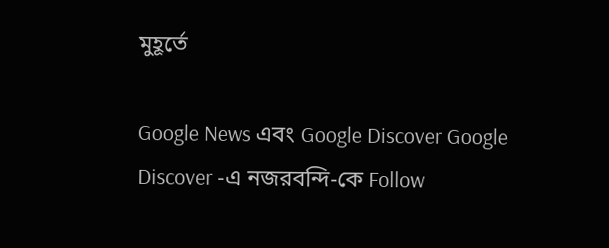মুহূর্তে

Google News এবং Google Discover Google Discover -এ নজরবন্দি-কে Follow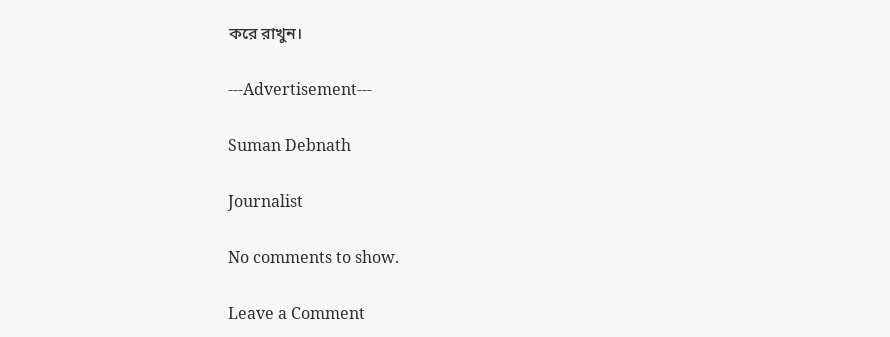করে রাখুন।

---Advertisement---

Suman Debnath

Journalist

No comments to show.

Leave a Comment